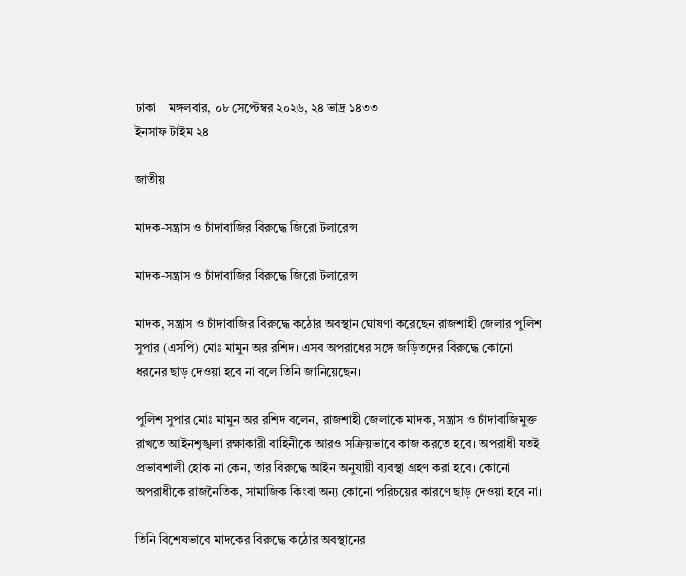ঢাকা    মঙ্গলবার, ০৮ সেপ্টেম্বর ২০২৬, ২৪ ভাদ্র ১৪৩৩
ইনসাফ টাইম ২৪

জাতীয়

মাদক-সন্ত্রাস ও চাঁদাবাজির বিরুদ্ধে জিরো টলারেন্স

মাদক-সন্ত্রাস ও চাঁদাবাজির বিরুদ্ধে জিরো টলারেন্স

মাদক, সন্ত্রাস ও চাঁদাবাজির বিরুদ্ধে কঠোর অবস্থান ঘোষণা করেছেন রাজশাহী জেলার পুলিশ সুপার (এসপি) মোঃ মামুন অর রশিদ। এসব অপরাধের সঙ্গে জড়িতদের বিরুদ্ধে কোনো ধরনের ছাড় দেওয়া হবে না বলে তিনি জানিয়েছেন।

পুলিশ সুপার মোঃ মামুন অর রশিদ বলেন, রাজশাহী জেলাকে মাদক, সন্ত্রাস ও চাঁদাবাজিমুক্ত রাখতে আইনশৃঙ্খলা রক্ষাকারী বাহিনীকে আরও সক্রিয়ভাবে কাজ করতে হবে। অপরাধী যতই প্রভাবশালী হোক না কেন, তার বিরুদ্ধে আইন অনুযায়ী ব্যবস্থা গ্রহণ করা হবে। কোনো অপরাধীকে রাজনৈতিক, সামাজিক কিংবা অন্য কোনো পরিচয়ের কারণে ছাড় দেওয়া হবে না।

তিনি বিশেষভাবে মাদকের বিরুদ্ধে কঠোর অবস্থানের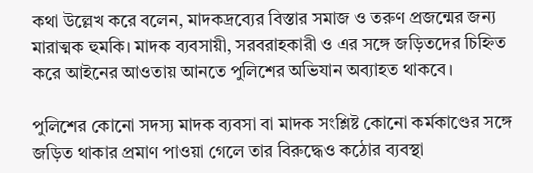কথা উল্লেখ করে বলেন, মাদকদ্রব্যের বিস্তার সমাজ ও তরুণ প্রজন্মের জন্য মারাত্মক হুমকি। মাদক ব্যবসায়ী, সরবরাহকারী ও এর সঙ্গে জড়িতদের চিহ্নিত করে আইনের আওতায় আনতে পুলিশের অভিযান অব্যাহত থাকবে।

পুলিশের কোনো সদস্য মাদক ব্যবসা বা মাদক সংশ্লিষ্ট কোনো কর্মকাণ্ডের সঙ্গে জড়িত থাকার প্রমাণ পাওয়া গেলে তার বিরুদ্ধেও কঠোর ব্যবস্থা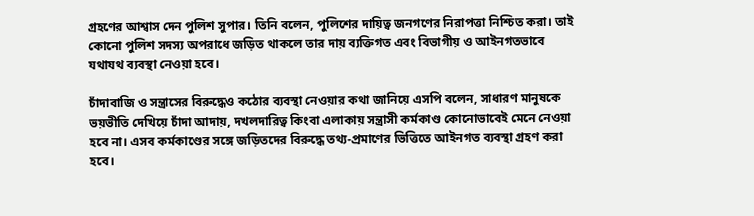গ্রহণের আশ্বাস দেন পুলিশ সুপার। তিনি বলেন, পুলিশের দায়িত্ব জনগণের নিরাপত্তা নিশ্চিত করা। তাই কোনো পুলিশ সদস্য অপরাধে জড়িত থাকলে তার দায় ব্যক্তিগত এবং বিভাগীয় ও আইনগতভাবে যথাযথ ব্যবস্থা নেওয়া হবে।

চাঁদাবাজি ও সন্ত্রাসের বিরুদ্ধেও কঠোর ব্যবস্থা নেওয়ার কথা জানিয়ে এসপি বলেন, সাধারণ মানুষকে ভয়ভীতি দেখিয়ে চাঁদা আদায়, দখলদারিত্ব কিংবা এলাকায় সন্ত্রাসী কর্মকাণ্ড কোনোভাবেই মেনে নেওয়া হবে না। এসব কর্মকাণ্ডের সঙ্গে জড়িতদের বিরুদ্ধে তথ্য-প্রমাণের ভিত্তিতে আইনগত ব্যবস্থা গ্রহণ করা হবে।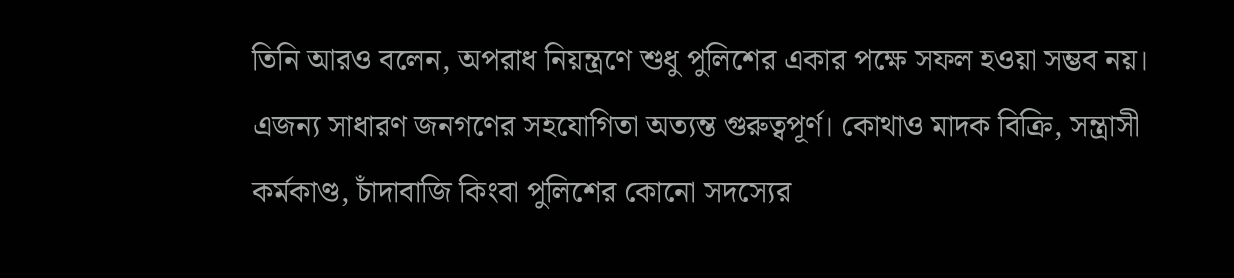তিনি আরও বলেন, অপরাধ নিয়ন্ত্রণে শুধু পুলিশের একার পক্ষে সফল হওয়া সম্ভব নয়। এজন্য সাধারণ জনগণের সহযোগিতা অত্যন্ত গুরুত্বপূর্ণ। কোথাও মাদক বিক্রি, সন্ত্রাসী কর্মকাণ্ড, চাঁদাবাজি কিংবা পুলিশের কোনো সদস্যের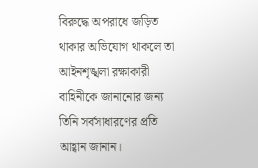বিরুদ্ধে অপরাধে জড়িত থাকার অভিযোগ থাকলে তা আইনশৃঙ্খলা রক্ষাকারী বাহিনীকে জানানোর জন্য তিনি সর্বসাধারণের প্রতি আহ্বান জানান।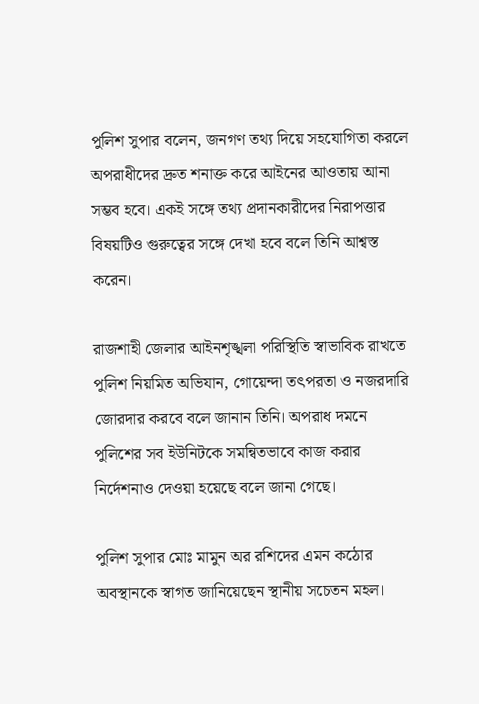পুলিশ সুপার বলেন, জনগণ তথ্য দিয়ে সহযোগিতা করলে অপরাধীদের দ্রুত শনাক্ত করে আইনের আওতায় আনা সম্ভব হবে। একই সঙ্গে তথ্য প্রদানকারীদের নিরাপত্তার বিষয়টিও গুরুত্বের সঙ্গে দেখা হবে বলে তিনি আশ্বস্ত করেন।

রাজশাহী জেলার আইনশৃঙ্খলা পরিস্থিতি স্বাভাবিক রাখতে পুলিশ নিয়মিত অভিযান, গোয়েন্দা তৎপরতা ও নজরদারি জোরদার করবে বলে জানান তিনি। অপরাধ দমনে পুলিশের সব ইউনিটকে সমন্বিতভাবে কাজ করার নির্দেশনাও দেওয়া হয়েছে বলে জানা গেছে।

পুলিশ সুপার মোঃ মামুন অর রশিদের এমন কঠোর অবস্থানকে স্বাগত জানিয়েছেন স্থানীয় সচেতন মহল।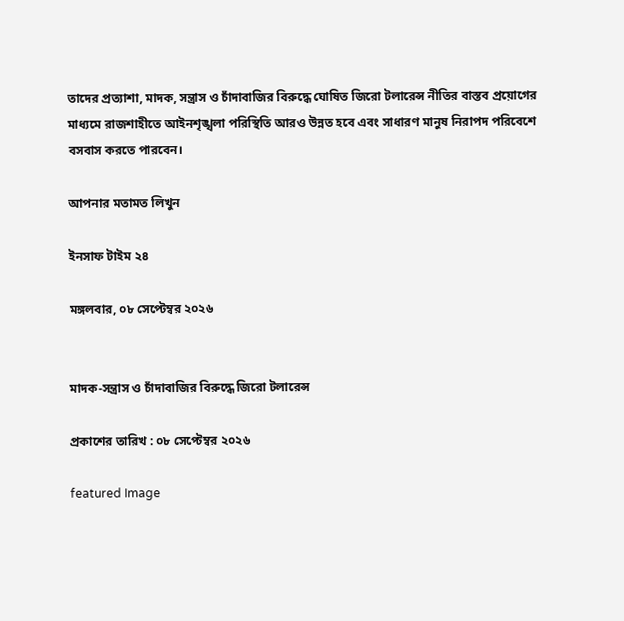তাদের প্রত্যাশা, মাদক, সন্ত্রাস ও চাঁদাবাজির বিরুদ্ধে ঘোষিত জিরো টলারেন্স নীতির বাস্তব প্রয়োগের মাধ্যমে রাজশাহীতে আইনশৃঙ্খলা পরিস্থিতি আরও উন্নত হবে এবং সাধারণ মানুষ নিরাপদ পরিবেশে বসবাস করতে পারবেন।

আপনার মতামত লিখুন

ইনসাফ টাইম ২৪

মঙ্গলবার, ০৮ সেপ্টেম্বর ২০২৬


মাদক-সন্ত্রাস ও চাঁদাবাজির বিরুদ্ধে জিরো টলারেন্স

প্রকাশের তারিখ : ০৮ সেপ্টেম্বর ২০২৬

featured Image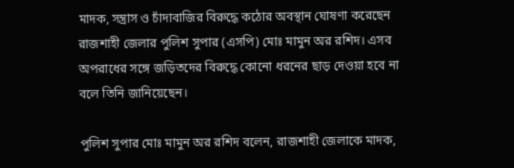মাদক, সন্ত্রাস ও চাঁদাবাজির বিরুদ্ধে কঠোর অবস্থান ঘোষণা করেছেন রাজশাহী জেলার পুলিশ সুপার (এসপি) মোঃ মামুন অর রশিদ। এসব অপরাধের সঙ্গে জড়িতদের বিরুদ্ধে কোনো ধরনের ছাড় দেওয়া হবে না বলে তিনি জানিয়েছেন।

পুলিশ সুপার মোঃ মামুন অর রশিদ বলেন, রাজশাহী জেলাকে মাদক,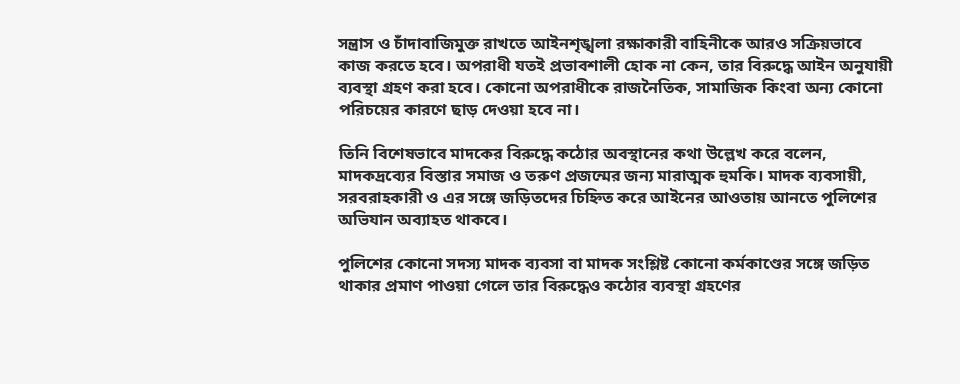সন্ত্রাস ও চাঁদাবাজিমুক্ত রাখতে আইনশৃঙ্খলা রক্ষাকারী বাহিনীকে আরও সক্রিয়ভাবে কাজ করতে হবে। অপরাধী যতই প্রভাবশালী হোক না কেন, তার বিরুদ্ধে আইন অনুযায়ী ব্যবস্থা গ্রহণ করা হবে। কোনো অপরাধীকে রাজনৈতিক, সামাজিক কিংবা অন্য কোনো পরিচয়ের কারণে ছাড় দেওয়া হবে না।

তিনি বিশেষভাবে মাদকের বিরুদ্ধে কঠোর অবস্থানের কথা উল্লেখ করে বলেন, মাদকদ্রব্যের বিস্তার সমাজ ও তরুণ প্রজন্মের জন্য মারাত্মক হুমকি। মাদক ব্যবসায়ী, সরবরাহকারী ও এর সঙ্গে জড়িতদের চিহ্নিত করে আইনের আওতায় আনতে পুলিশের অভিযান অব্যাহত থাকবে।

পুলিশের কোনো সদস্য মাদক ব্যবসা বা মাদক সংশ্লিষ্ট কোনো কর্মকাণ্ডের সঙ্গে জড়িত থাকার প্রমাণ পাওয়া গেলে তার বিরুদ্ধেও কঠোর ব্যবস্থা গ্রহণের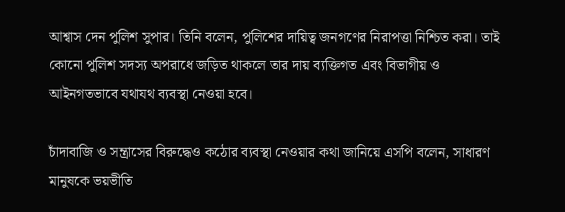আশ্বাস দেন পুলিশ সুপার। তিনি বলেন, পুলিশের দায়িত্ব জনগণের নিরাপত্তা নিশ্চিত করা। তাই কোনো পুলিশ সদস্য অপরাধে জড়িত থাকলে তার দায় ব্যক্তিগত এবং বিভাগীয় ও আইনগতভাবে যথাযথ ব্যবস্থা নেওয়া হবে।

চাঁদাবাজি ও সন্ত্রাসের বিরুদ্ধেও কঠোর ব্যবস্থা নেওয়ার কথা জানিয়ে এসপি বলেন, সাধারণ মানুষকে ভয়ভীতি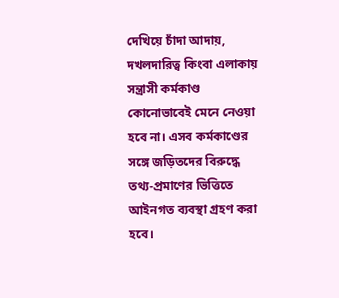দেখিয়ে চাঁদা আদায়, দখলদারিত্ব কিংবা এলাকায় সন্ত্রাসী কর্মকাণ্ড কোনোভাবেই মেনে নেওয়া হবে না। এসব কর্মকাণ্ডের সঙ্গে জড়িতদের বিরুদ্ধে তথ্য-প্রমাণের ভিত্তিতে আইনগত ব্যবস্থা গ্রহণ করা হবে।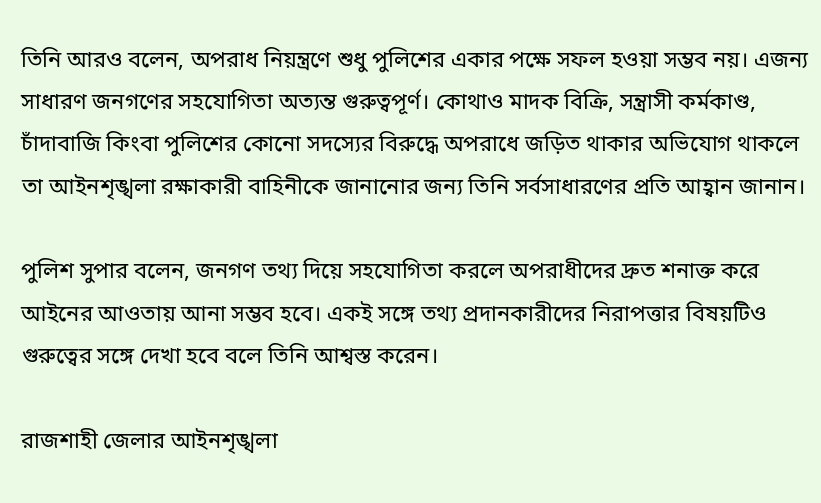তিনি আরও বলেন, অপরাধ নিয়ন্ত্রণে শুধু পুলিশের একার পক্ষে সফল হওয়া সম্ভব নয়। এজন্য সাধারণ জনগণের সহযোগিতা অত্যন্ত গুরুত্বপূর্ণ। কোথাও মাদক বিক্রি, সন্ত্রাসী কর্মকাণ্ড, চাঁদাবাজি কিংবা পুলিশের কোনো সদস্যের বিরুদ্ধে অপরাধে জড়িত থাকার অভিযোগ থাকলে তা আইনশৃঙ্খলা রক্ষাকারী বাহিনীকে জানানোর জন্য তিনি সর্বসাধারণের প্রতি আহ্বান জানান।

পুলিশ সুপার বলেন, জনগণ তথ্য দিয়ে সহযোগিতা করলে অপরাধীদের দ্রুত শনাক্ত করে আইনের আওতায় আনা সম্ভব হবে। একই সঙ্গে তথ্য প্রদানকারীদের নিরাপত্তার বিষয়টিও গুরুত্বের সঙ্গে দেখা হবে বলে তিনি আশ্বস্ত করেন।

রাজশাহী জেলার আইনশৃঙ্খলা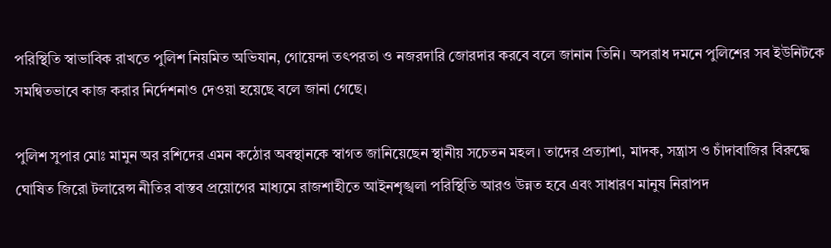পরিস্থিতি স্বাভাবিক রাখতে পুলিশ নিয়মিত অভিযান, গোয়েন্দা তৎপরতা ও নজরদারি জোরদার করবে বলে জানান তিনি। অপরাধ দমনে পুলিশের সব ইউনিটকে সমন্বিতভাবে কাজ করার নির্দেশনাও দেওয়া হয়েছে বলে জানা গেছে।

পুলিশ সুপার মোঃ মামুন অর রশিদের এমন কঠোর অবস্থানকে স্বাগত জানিয়েছেন স্থানীয় সচেতন মহল। তাদের প্রত্যাশা, মাদক, সন্ত্রাস ও চাঁদাবাজির বিরুদ্ধে ঘোষিত জিরো টলারেন্স নীতির বাস্তব প্রয়োগের মাধ্যমে রাজশাহীতে আইনশৃঙ্খলা পরিস্থিতি আরও উন্নত হবে এবং সাধারণ মানুষ নিরাপদ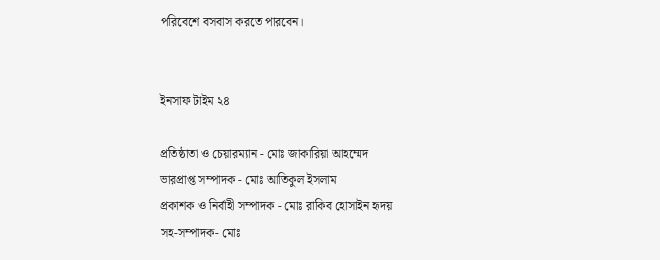পরিবেশে বসবাস করতে পারবেন।


ইনসাফ টাইম ২৪

প্রতিষ্ঠাতা ও চেয়ারম্যান - মোঃ জাকারিয়া আহম্মেদ
ভারপ্রাপ্ত সম্পাদক - মোঃ আতিকুল ইসলাম
প্রকাশক ও নির্বাহী সম্পাদক - মোঃ রাকিব হোসাইন হৃদয়
সহ-সম্পাদক- মোঃ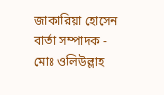জাকারিয়া হোসেন
বার্তা সম্পাদক - মোঃ ওলিউল্লাহ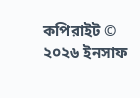কপিরাইট © ২০২৬ ইনসাফ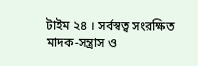টাইম ২৪ । সর্বস্বত্ব সংরক্ষিত
মাদক-সন্ত্রাস ও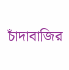চাঁদাবাজির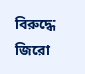বিরুদ্ধে জিরো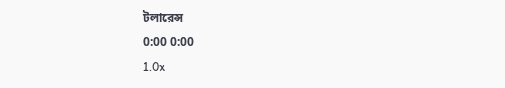টলারেন্স
0:00 0:00
1.0x